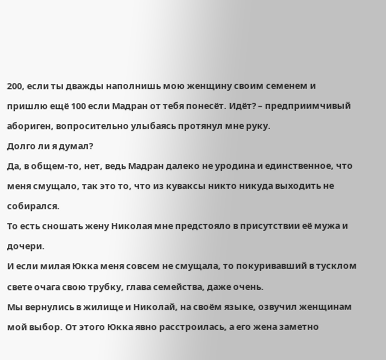200, если ты дважды наполнишь мою женщину своим семенем и пришлю ещё 100 если Мадран от тебя понесёт. Идёт? – предприимчивый абориген, вопросительно улыбаясь протянул мне руку.
Долго ли я думал?
Да, в общем-то, нет, ведь Мадран далеко не уродина и единственное, что меня смущало, так это то, что из куваксы никто никуда выходить не собирался.
То есть сношать жену Николая мне предстояло в присутствии её мужа и дочери.
И если милая Юкка меня совсем не смущала, то покуривавший в тусклом свете очага свою трубку, глава семейства, даже очень.
Мы вернулись в жилище и Николай, на своём языке, озвучил женщинам мой выбор. От этого Юкка явно расстроилась, а его жена заметно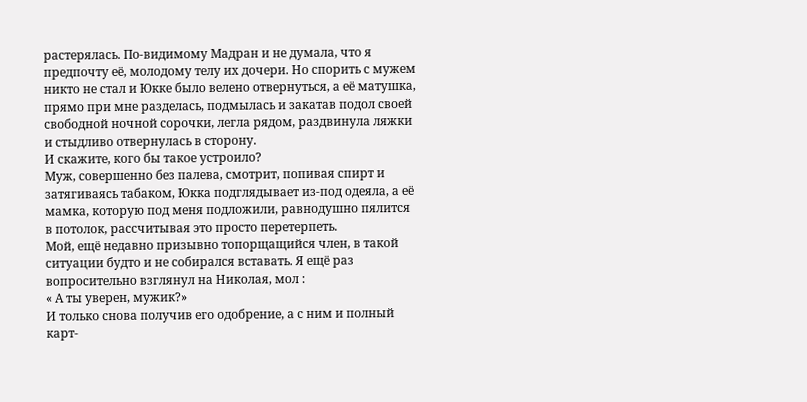растерялась. По-видимому Мадран и не думала, что я предпочту её, молодому телу их дочери. Но спорить с мужем никто не стал и Юкке было велено отвернуться, а её матушка, прямо при мне разделась, подмылась и закатав подол своей свободной ночной сорочки, легла рядом, раздвинула ляжки и стыдливо отвернулась в сторону.
И скажите, кого бы такое устроило?
Муж, совершенно без палева, смотрит, попивая спирт и затягиваясь табаком, Юкка подглядывает из-под одеяла, а её мамка, которую под меня подложили, равнодушно пялится в потолок, рассчитывая это просто перетерпеть.
Мой, ещё недавно призывно топорщащийся член, в такой ситуации будто и не собирался вставать. Я ещё раз вопросительно взглянул на Николая, мол :
« А ты уверен, мужик?»
И только снова получив его одобрение, а с ним и полный карт-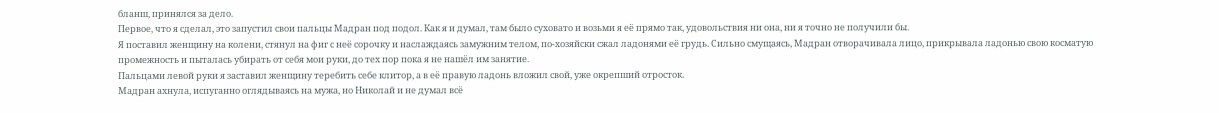бланш, принялся за дело.
Первое, что я сделал, это запустил свои пальцы Мадран под подол. Как я и думал, там было суховато и возьми я её прямо так, удовольствия ни она, ни я точно не получили бы.
Я поставил женщину на колени, стянул на фиг с неё сорочку и наслаждаясь замужним телом, по-хозяйски сжал ладонями её грудь. Сильно смущаясь, Мадран отворачивала лицо, прикрывала ладонью свою косматую промежность и пыталась убирать от себя мои руки, до тех пор пока я не нашёл им занятие.
Пальцами левой руки я заставил женщину теребить себе клитор, а в её правую ладонь вложил свой, уже окрепший отросток.
Мадран ахнула, испуганно оглядываясь на мужа, но Николай и не думал всё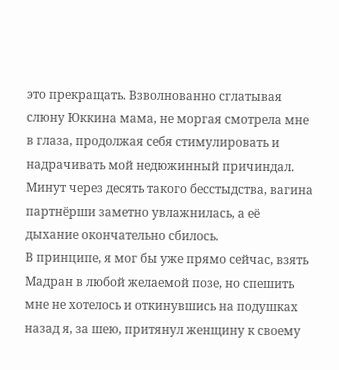это прекращать. Взволнованно сглатывая слюну Юккина мама, не моргая смотрела мне в глаза, продолжая себя стимулировать и надрачивать мой недюжинный причиндал. Минут через десять такого бесстыдства, вагина партнёрши заметно увлажнилась, а её дыхание окончательно сбилось.
В принципе, я мог бы уже прямо сейчас, взять Мадран в любой желаемой позе, но спешить мне не хотелось и откинувшись на подушках назад я, за шею, притянул женщину к своему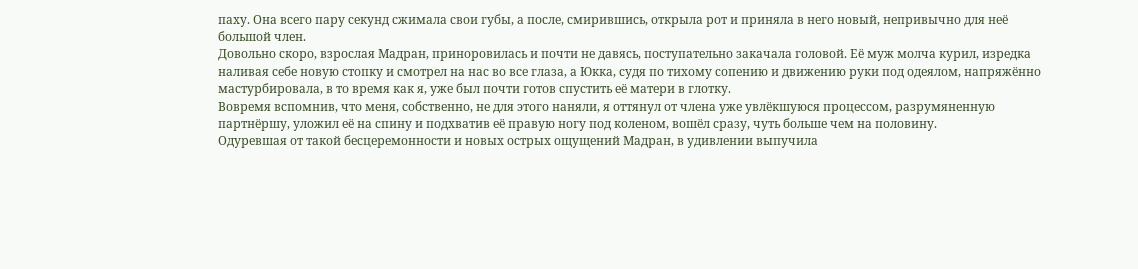паху. Она всего пару секунд сжимала свои губы, а после, смирившись, открыла рот и приняла в него новый, непривычно для неё большой член.
Довольно скоро, взрослая Мадран, приноровилась и почти не давясь, поступательно закачала головой. Её муж молча курил, изредка наливая себе новую стопку и смотрел на нас во все глаза, а Юкка, судя по тихому сопению и движению руки под одеялом, напряжённо мастурбировала, в то время как я, уже был почти готов спустить её матери в глотку.
Вовремя вспомнив, что меня, собственно, не для этого наняли, я оттянул от члена уже увлёкшуюся процессом, разрумяненную партнёршу, уложил её на спину и подхватив её правую ногу под коленом, вошёл сразу, чуть больше чем на половину.
Одуревшая от такой бесцеремонности и новых острых ощущений Мадран, в удивлении выпучила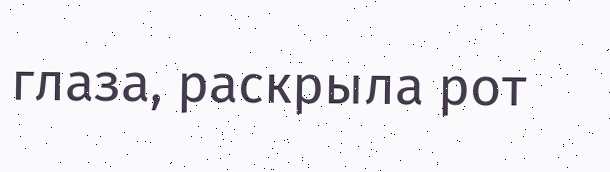глаза, раскрыла рот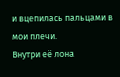и вцепилась пальцами в мои плечи.
Внутри её лона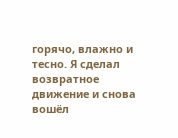горячо, влажно и тесно. Я сделал возвратное движение и снова вошёл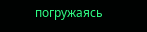погружаясь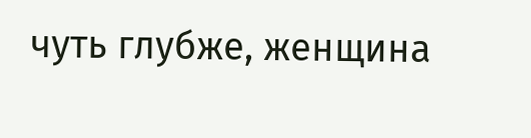чуть глубже, женщина